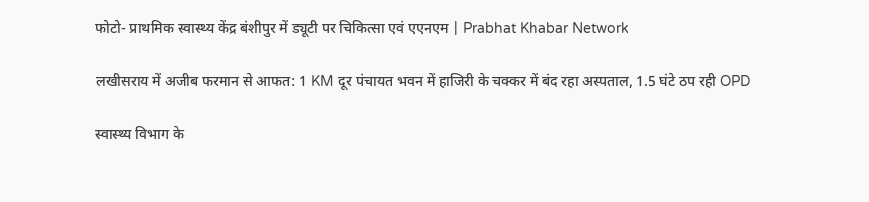फोटो- प्राथमिक स्वास्थ्य केंद्र बंशीपुर में ड्यूटी पर चिकित्सा एवं एएनएम | Prabhat Khabar Network

लखीसराय में अजीब फरमान से आफत: 1 KM दूर पंचायत भवन में हाजिरी के चक्कर में बंद रहा अस्पताल, 1.5 घंटे ठप रही OPD

स्वास्थ्य विभाग के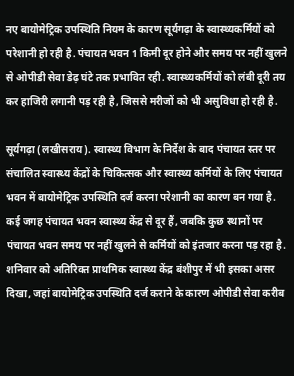नए बायोमेट्रिक उपस्थिति नियम के कारण सूर्यगढ़ा के स्वास्थ्यकर्मियों को परेशानी हो रही है. पंचायत भवन 1 किमी दूर होने और समय पर नहीं खुलने से ओपीडी सेवा डेढ़ घंटे तक प्रभावित रही. स्वास्थ्यकर्मियों को लंबी दूरी तय कर हाजिरी लगानी पड़ रही है, जिससे मरीजों को भी असुविधा हो रही है.

सूर्यगढ़ा (लखीसराय). स्वास्थ्य विभाग के निर्देश के बाद पंचायत स्तर पर संचालित स्वास्थ्य केंद्रों के चिकित्सक और स्वास्थ्य कर्मियों के लिए पंचायत भवन में बायोमेट्रिक उपस्थिति दर्ज करना परेशानी का कारण बन गया है. कई जगह पंचायत भवन स्वास्थ्य केंद्र से दूर हैं, जबकि कुछ स्थानों पर पंचायत भवन समय पर नहीं खुलने से कर्मियों को इंतजार करना पड़ रहा है. शनिवार को अतिरिक्त प्राथमिक स्वास्थ्य केंद्र बंशीपुर में भी इसका असर दिखा, जहां बायोमेट्रिक उपस्थिति दर्ज कराने के कारण ओपीडी सेवा करीब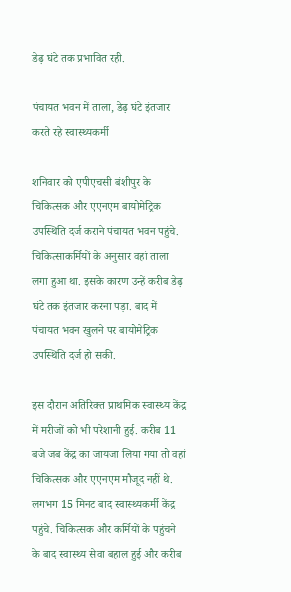डेढ़ घंटे तक प्रभावित रही.

पंचायत भवन में ताला, डेढ़ घंटे इंतजार करते रहे स्वास्थ्यकर्मी

शनिवार को एपीएचसी बंशीपुर के चिकित्सक और एएनएम बायोमेट्रिक उपस्थिति दर्ज कराने पंचायत भवन पहुंचे. चिकित्साकर्मियों के अनुसार वहां ताला लगा हुआ था. इसके कारण उन्हें करीब डेढ़ घंटे तक इंतजार करना पड़ा. बाद में पंचायत भवन खुलने पर बायोमेट्रिक उपस्थिति दर्ज हो सकी.

इस दौरान अतिरिक्त प्राथमिक स्वास्थ्य केंद्र में मरीजों को भी परेशानी हुई. करीब 11 बजे जब केंद्र का जायजा लिया गया तो वहां चिकित्सक और एएनएम मौजूद नहीं थे. लगभग 15 मिनट बाद स्वास्थ्यकर्मी केंद्र पहुंचे. चिकित्सक और कर्मियों के पहुंचने के बाद स्वास्थ्य सेवा बहाल हुई और करीब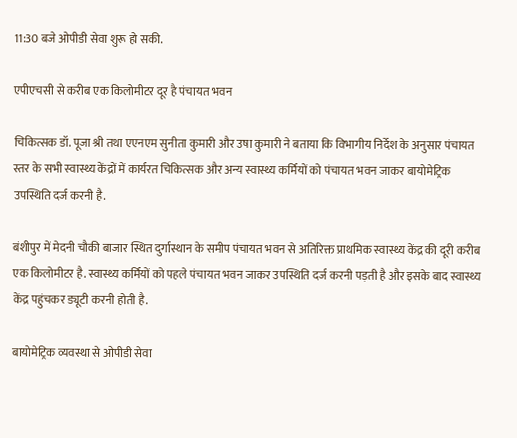11:30 बजे ओपीडी सेवा शुरू हो सकी.

एपीएचसी से करीब एक किलोमीटर दूर है पंचायत भवन

चिकित्सक डॉ. पूजा श्री तथा एएनएम सुनीता कुमारी और उषा कुमारी ने बताया कि विभागीय निर्देश के अनुसार पंचायत स्तर के सभी स्वास्थ्य केंद्रों में कार्यरत चिकित्सक और अन्य स्वास्थ्य कर्मियों को पंचायत भवन जाकर बायोमेट्रिक उपस्थिति दर्ज करनी है.

बंशीपुर में मेदनी चौकी बाजार स्थित दुर्गास्थान के समीप पंचायत भवन से अतिरिक्त प्राथमिक स्वास्थ्य केंद्र की दूरी करीब एक किलोमीटर है. स्वास्थ्य कर्मियों को पहले पंचायत भवन जाकर उपस्थिति दर्ज करनी पड़ती है और इसके बाद स्वास्थ्य केंद्र पहुंचकर ड्यूटी करनी होती है.

बायोमेट्रिक व्यवस्था से ओपीडी सेवा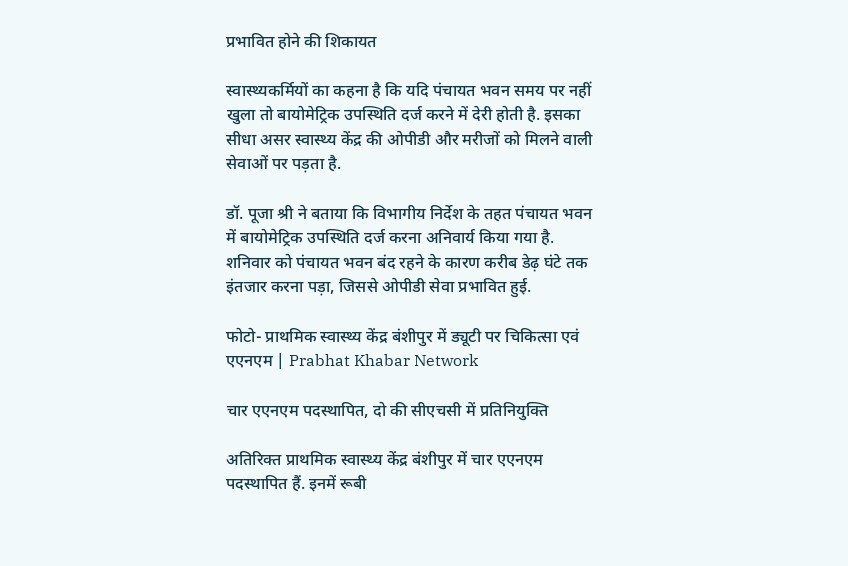प्रभावित होने की शिकायत

स्वास्थ्यकर्मियों का कहना है कि यदि पंचायत भवन समय पर नहीं खुला तो बायोमेट्रिक उपस्थिति दर्ज करने में देरी होती है. इसका सीधा असर स्वास्थ्य केंद्र की ओपीडी और मरीजों को मिलने वाली सेवाओं पर पड़ता है.

डॉ. पूजा श्री ने बताया कि विभागीय निर्देश के तहत पंचायत भवन में बायोमेट्रिक उपस्थिति दर्ज करना अनिवार्य किया गया है. शनिवार को पंचायत भवन बंद रहने के कारण करीब डेढ़ घंटे तक इंतजार करना पड़ा, जिससे ओपीडी सेवा प्रभावित हुई.

फोटो- प्राथमिक स्वास्थ्य केंद्र बंशीपुर में ड्यूटी पर चिकित्सा एवं एएनएम | Prabhat Khabar Network

चार एएनएम पदस्थापित, दो की सीएचसी में प्रतिनियुक्ति

अतिरिक्त प्राथमिक स्वास्थ्य केंद्र बंशीपुर में चार एएनएम पदस्थापित हैं. इनमें रूबी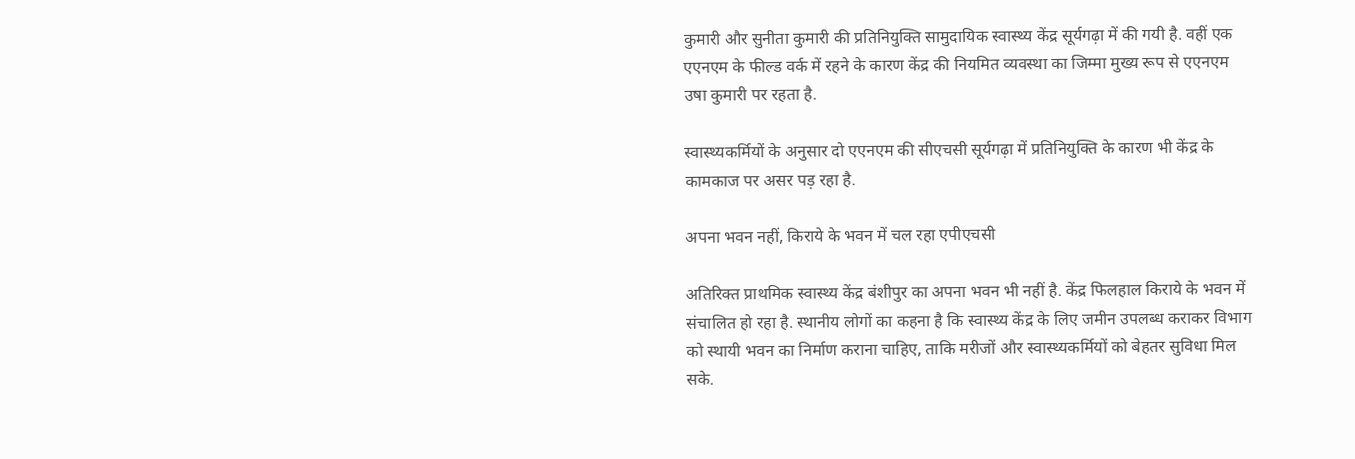कुमारी और सुनीता कुमारी की प्रतिनियुक्ति सामुदायिक स्वास्थ्य केंद्र सूर्यगढ़ा में की गयी है. वहीं एक एएनएम के फील्ड वर्क में रहने के कारण केंद्र की नियमित व्यवस्था का जिम्मा मुख्य रूप से एएनएम उषा कुमारी पर रहता है.

स्वास्थ्यकर्मियों के अनुसार दो एएनएम की सीएचसी सूर्यगढ़ा में प्रतिनियुक्ति के कारण भी केंद्र के कामकाज पर असर पड़ रहा है.

अपना भवन नहीं, किराये के भवन में चल रहा एपीएचसी

अतिरिक्त प्राथमिक स्वास्थ्य केंद्र बंशीपुर का अपना भवन भी नहीं है. केंद्र फिलहाल किराये के भवन में संचालित हो रहा है. स्थानीय लोगों का कहना है कि स्वास्थ्य केंद्र के लिए जमीन उपलब्ध कराकर विभाग को स्थायी भवन का निर्माण कराना चाहिए, ताकि मरीजों और स्वास्थ्यकर्मियों को बेहतर सुविधा मिल सके.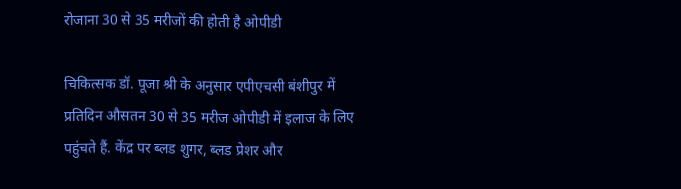रोजाना 30 से 35 मरीजों की होती है ओपीडी

चिकित्सक डॉ. पूजा श्री के अनुसार एपीएचसी बंशीपुर में प्रतिदिन औसतन 30 से 35 मरीज ओपीडी में इलाज के लिए पहुंचते हैं. केंद्र पर ब्लड शुगर, ब्लड प्रेशर और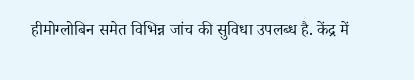हीमोग्लोबिन समेत विभिन्न जांच की सुविधा उपलब्ध है. केंद्र में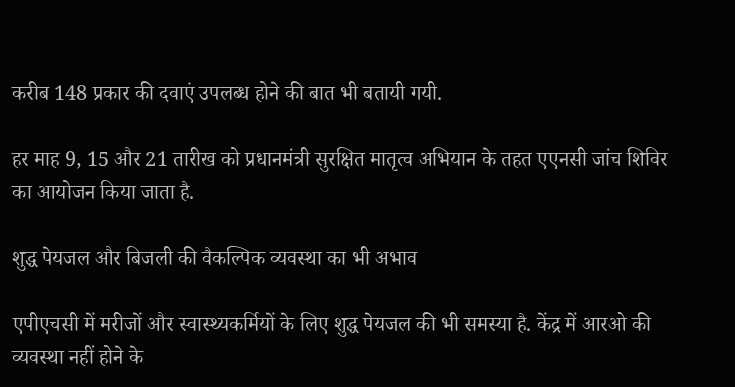करीब 148 प्रकार की दवाएं उपलब्ध होने की बात भी बतायी गयी.

हर माह 9, 15 और 21 तारीख को प्रधानमंत्री सुरक्षित मातृत्व अभियान के तहत एएनसी जांच शिविर का आयोजन किया जाता है.

शुद्ध पेयजल और बिजली की वैकल्पिक व्यवस्था का भी अभाव

एपीएचसी में मरीजों और स्वास्थ्यकर्मियों के लिए शुद्ध पेयजल की भी समस्या है. केंद्र में आरओ की व्यवस्था नहीं होने के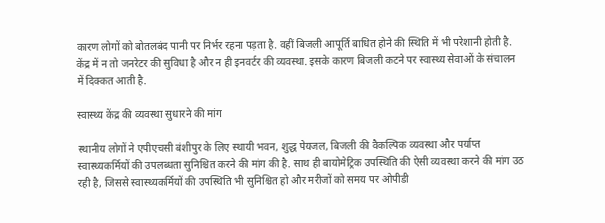कारण लोगों को बोतलबंद पानी पर निर्भर रहना पड़ता है. वहीं बिजली आपूर्ति बाधित होने की स्थिति में भी परेशानी होती है. केंद्र में न तो जनरेटर की सुविधा है और न ही इनवर्टर की व्यवस्था. इसके कारण बिजली कटने पर स्वास्थ्य सेवाओं के संचालन में दिक्कत आती है.

स्वास्थ्य केंद्र की व्यवस्था सुधारने की मांग

स्थानीय लोगों ने एपीएचसी बंशीपुर के लिए स्थायी भवन, शुद्ध पेयजल, बिजली की वैकल्पिक व्यवस्था और पर्याप्त स्वास्थ्यकर्मियों की उपलब्धता सुनिश्चित करने की मांग की है. साथ ही बायोमेट्रिक उपस्थिति की ऐसी व्यवस्था करने की मांग उठ रही है, जिससे स्वास्थ्यकर्मियों की उपस्थिति भी सुनिश्चित हो और मरीजों को समय पर ओपीडी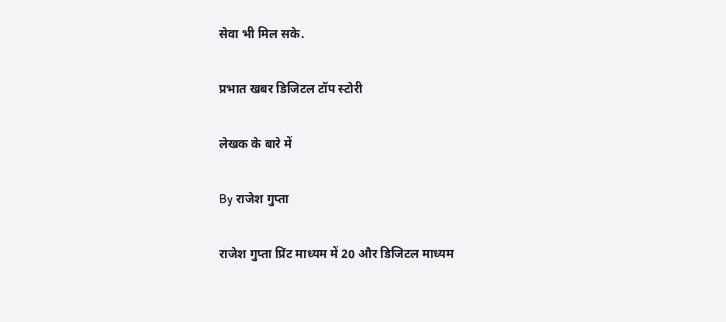सेवा भी मिल सके.

प्रभात खबर डिजिटल टॉप स्टोरी

लेखक के बारे में

By राजेश गुप्ता

राजेश गुप्ता प्रिंट माध्यम में 20 और डिजिटल माध्यम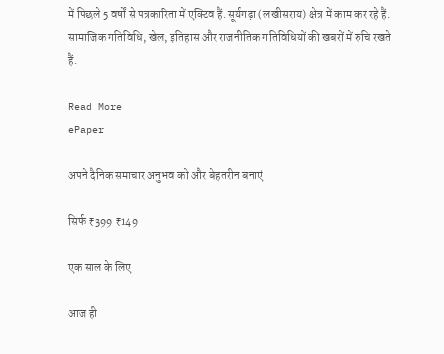में पिछले 5 वर्षों से पत्रकारिता में एक्टिव हैं. सूर्यगढ़ा (लखीसराय) क्षेत्र में काम कर रहे हैं. सामाजिक गतिविधि, खेल, इतिहास और राजनीतिक गतिविधियों की खबरों में रुचि रखते हैं.

Read More
ePaper

अपने दैनिक समाचार अनुभव को और बेहतरीन बनाएं

सिर्फ ₹399 ₹149

एक साल के लिए

आज ही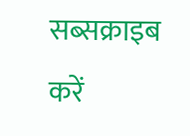सब्सक्राइब करें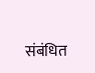संबंधित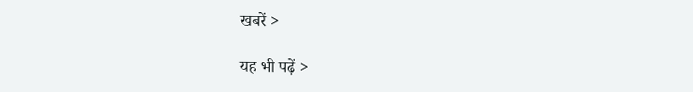खबरें >

यह भी पढ़ें >